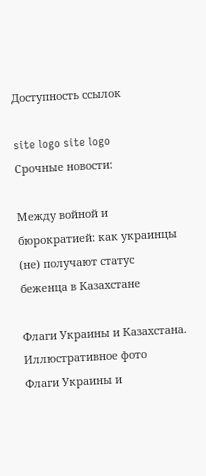Доступность ссылок

site logo site logo
Срочные новости:

Между войной и бюрократией: как украинцы (не) получают статус беженца в Казахстане

Флаги Украины и Казахстана. Иллюстративное фото
Флаги Украины и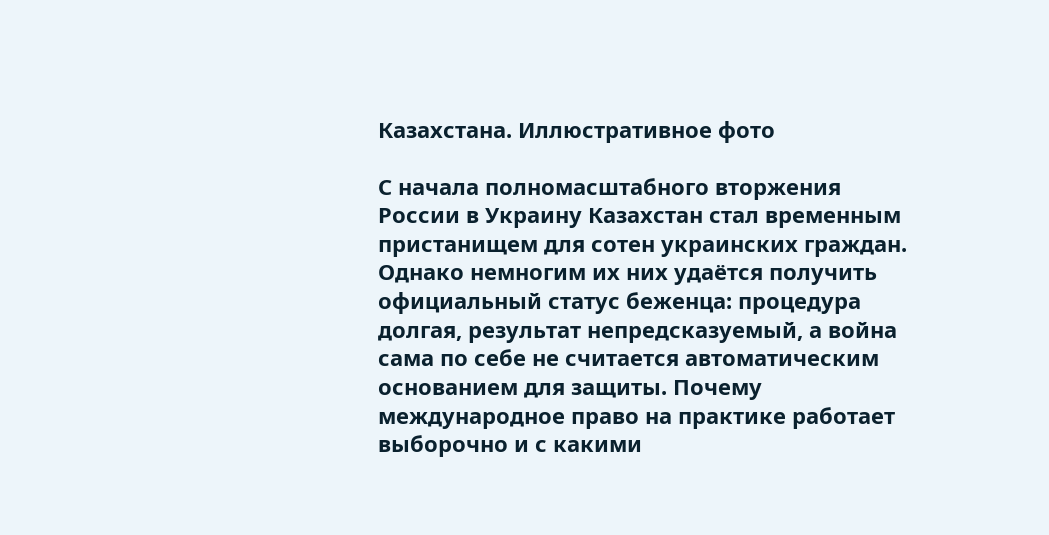Казахстана. Иллюстративное фото

С начала полномасштабного вторжения России в Украину Казахстан стал временным пристанищем для сотен украинских граждан. Однако немногим их них удаётся получить официальный статус беженца: процедура долгая, результат непредсказуемый, а война сама по себе не считается автоматическим основанием для защиты. Почему международное право на практике работает выборочно и с какими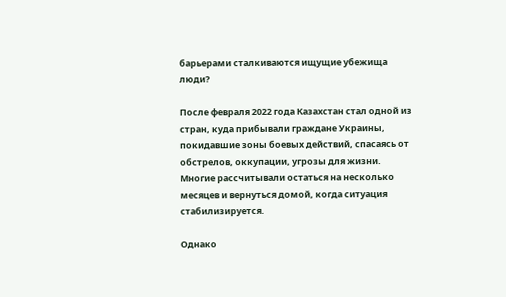барьерами сталкиваются ищущие убежища люди?

После февраля 2022 года Казахстан стал одной из стран, куда прибывали граждане Украины, покидавшие зоны боевых действий, спасаясь от обстрелов, оккупации, угрозы для жизни. Многие рассчитывали остаться на несколько месяцев и вернуться домой, когда ситуация стабилизируется.

Однако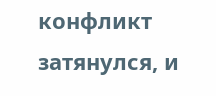конфликт затянулся, и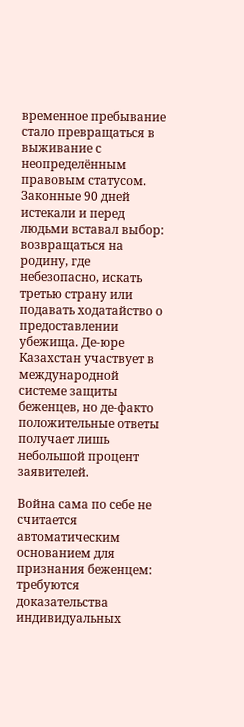временное пребывание стало превращаться в выживание с неопределённым правовым статусом. Законные 90 дней истекали и перед людьми вставал выбор: возвращаться на родину, где небезопасно, искать третью страну или подавать ходатайство о предоставлении убежища. Де-юре Казахстан участвует в международной системе защиты беженцев, но де-факто положительные ответы получает лишь небольшой процент заявителей.

Война сама по себе не считается автоматическим основанием для признания беженцем: требуются доказательства индивидуальных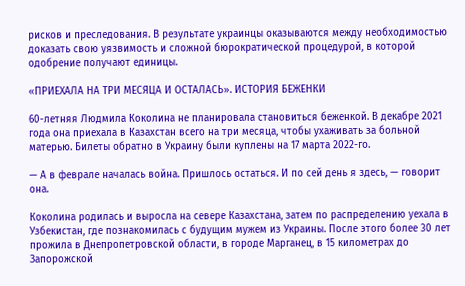рисков и преследования. В результате украинцы оказываются между необходимостью доказать свою уязвимость и сложной бюрократической процедурой, в которой одобрение получают единицы.

«ПРИЕХАЛА НА ТРИ МЕСЯЦА И ОСТАЛАСЬ». ИСТОРИЯ БЕЖЕНКИ

60-летняя Людмила Коколина не планировала становиться беженкой. В декабре 2021 года она приехала в Казахстан всего на три месяца, чтобы ухаживать за больной матерью. Билеты обратно в Украину были куплены на 17 марта 2022-го.

— А в феврале началась война. Пришлось остаться. И по сей день я здесь, — говорит она.

Коколина родилась и выросла на севере Казахстана, затем по распределению уехала в Узбекистан, где познакомилась с будущим мужем из Украины. После этого более 30 лет прожила в Днепропетровской области, в городе Марганец, в 15 километрах до Запорожской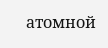атомной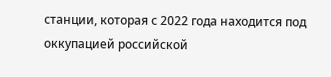станции, которая с 2022 года находится под оккупацией российской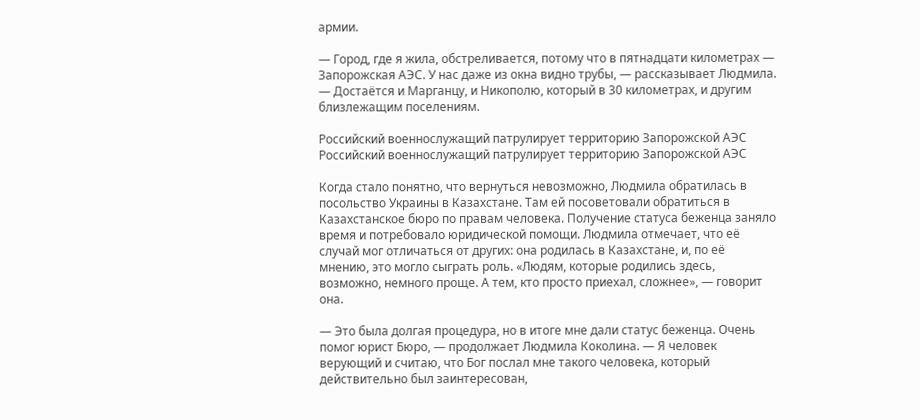армии.

— Город, где я жила, обстреливается, потому что в пятнадцати километрах — Запорожская АЭС. У нас даже из окна видно трубы, — рассказывает Людмила. — Достаётся и Марганцу, и Никополю, который в 30 километрах, и другим близлежащим поселениям.

Российский военнослужащий патрулирует территорию Запорожской АЭС
Российский военнослужащий патрулирует территорию Запорожской АЭС

Когда стало понятно, что вернуться невозможно, Людмила обратилась в посольство Украины в Казахстане. Там ей посоветовали обратиться в Казахстанское бюро по правам человека. Получение статуса беженца заняло время и потребовало юридической помощи. Людмила отмечает, что её случай мог отличаться от других: она родилась в Казахстане, и, по её мнению, это могло сыграть роль. «Людям, которые родились здесь, возможно, немного проще. А тем, кто просто приехал, сложнее», — говорит она.

— Это была долгая процедура, но в итоге мне дали статус беженца. Очень помог юрист Бюро, — продолжает Людмила Коколина. — Я человек верующий и считаю, что Бог послал мне такого человека, который действительно был заинтересован,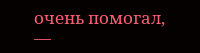очень помогал, —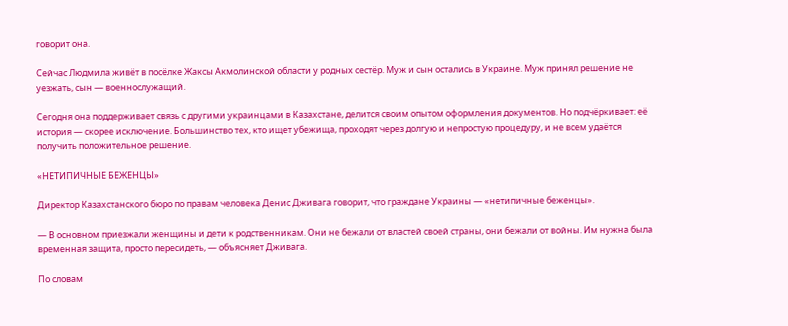говорит она.

Сейчас Людмила живёт в посёлке Жаксы Акмолинской области у родных сестёр. Муж и сын остались в Украине. Муж принял решение не уезжать, сын — военнослужащий.

Сегодня она поддерживает связь с другими украинцами в Казахстане, делится своим опытом оформления документов. Но подчёркивает: её история — скорее исключение. Большинство тех, кто ищет убежища, проходят через долгую и непростую процедуру, и не всем удаётся получить положительное решение.

«НЕТИПИЧНЫЕ БЕЖЕНЦЫ»

Директор Казахстанского бюро по правам человека Денис Дживага говорит, что граждане Украины — «нетипичные беженцы».

— В основном приезжали женщины и дети к родственникам. Они не бежали от властей своей страны, они бежали от войны. Им нужна была временная защита, просто пересидеть, — объясняет Дживага.

По словам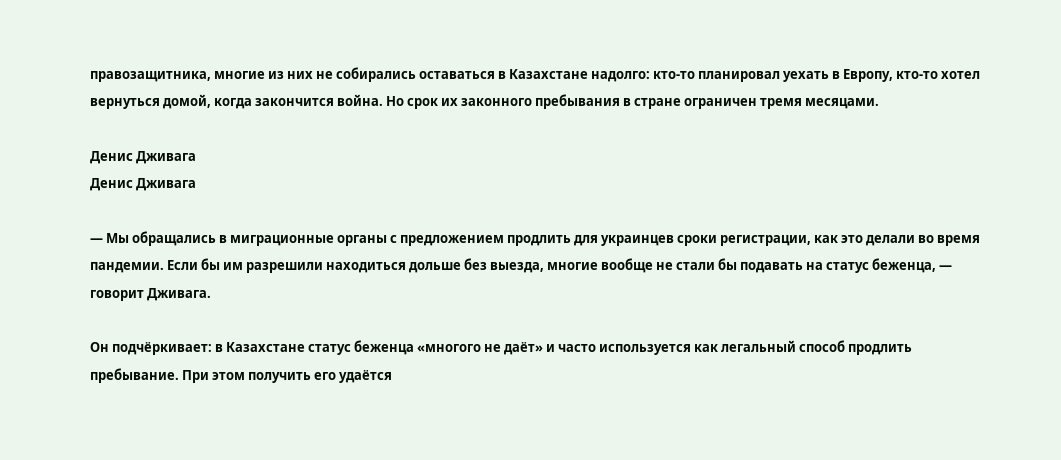правозащитника, многие из них не собирались оставаться в Казахстане надолго: кто-то планировал уехать в Европу, кто-то хотел вернуться домой, когда закончится война. Но срок их законного пребывания в стране ограничен тремя месяцами.

Денис Дживага
Денис Дживага

— Мы обращались в миграционные органы с предложением продлить для украинцев сроки регистрации, как это делали во время пандемии. Если бы им разрешили находиться дольше без выезда, многие вообще не стали бы подавать на статус беженца, — говорит Дживага.

Он подчёркивает: в Казахстане статус беженца «многого не даёт» и часто используется как легальный способ продлить пребывание. При этом получить его удаётся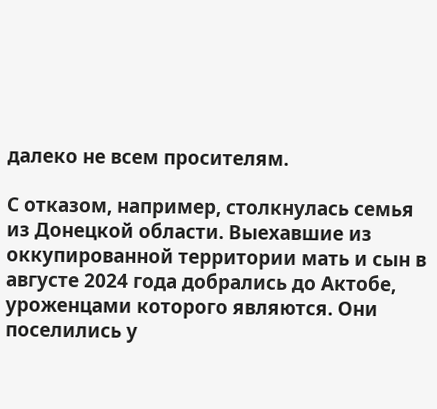далеко не всем просителям.

С отказом, например, столкнулась семья из Донецкой области. Выехавшие из оккупированной территории мать и сын в августе 2024 года добрались до Актобе, уроженцами которого являются. Они поселились у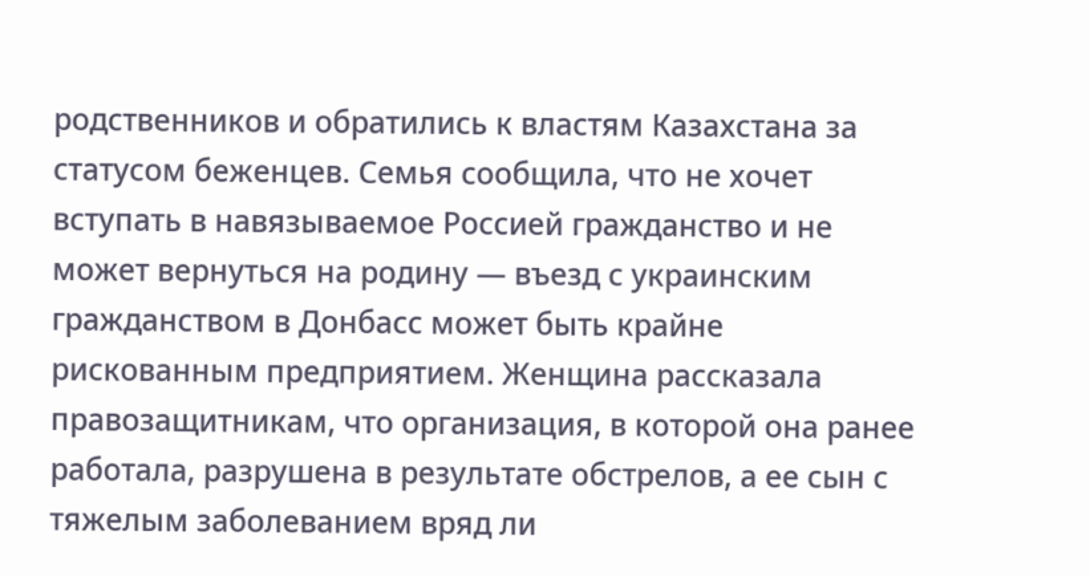родственников и обратились к властям Казахстана за статусом беженцев. Семья сообщила, что не хочет вступать в навязываемое Россией гражданство и не может вернуться на родину — въезд с украинским гражданством в Донбасс может быть крайне рискованным предприятием. Женщина рассказала правозащитникам, что организация, в которой она ранее работала, разрушена в результате обстрелов, а ее сын с тяжелым заболеванием вряд ли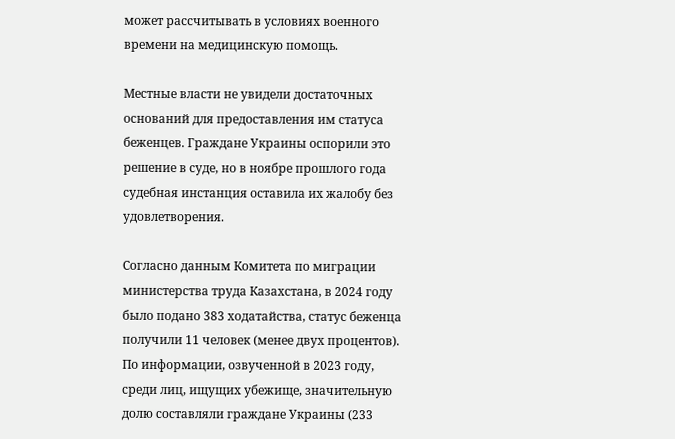может рассчитывать в условиях военного времени на медицинскую помощь.

Местные власти не увидели достаточных оснований для предоставления им статуса беженцев. Граждане Украины оспорили это решение в суде, но в ноябре прошлого года судебная инстанция оставила их жалобу без удовлетворения.

Согласно данным Комитета по миграции министерства труда Казахстана, в 2024 году было подано 383 ходатайства, статус беженца получили 11 человек (менее двух процентов). По информации, озвученной в 2023 году, среди лиц, ищущих убежище, значительную долю составляли граждане Украины (233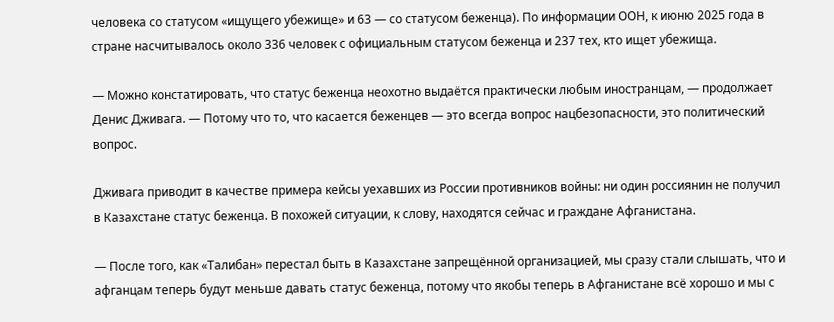человека со статусом «ищущего убежище» и 63 — со статусом беженца). По информации ООН, к июню 2025 года в стране насчитывалось около 336 человек с официальным статусом беженца и 237 тех, кто ищет убежища.

— Можно констатировать, что статус беженца неохотно выдаётся практически любым иностранцам, — продолжает Денис Дживага. — Потому что то, что касается беженцев — это всегда вопрос нацбезопасности, это политический вопрос.

Дживага приводит в качестве примера кейсы уехавших из России противников войны: ни один россиянин не получил в Казахстане статус беженца. В похожей ситуации, к слову, находятся сейчас и граждане Афганистана.

— После того, как «Талибан» перестал быть в Казахстане запрещённой организацией, мы сразу стали слышать, что и афганцам теперь будут меньше давать статус беженца, потому что якобы теперь в Афганистане всё хорошо и мы с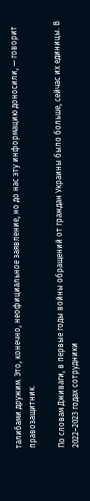талибами дружим. Это, конечно, неофициальное заявление, но до нас эту информацию доносили, — говорит правозащитник.

По словам Дживаги, в первые годы войны обращений от граждан Украины было больше, сейчас их единицы. В 2022–2023 годах сотрудники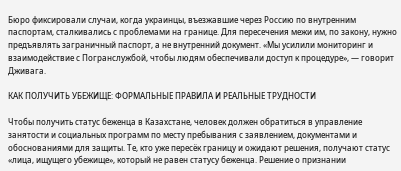Бюро фиксировали случаи, когда украинцы, въезжавшие через Россию по внутренним паспортам, сталкивались с проблемами на границе. Для пересечения межи им, по закону, нужно предъявлять заграничный паспорт, а не внутренний документ. «Мы усилили мониторинг и взаимодействие с Погранслужбой, чтобы людям обеспечивали доступ к процедуре», — говорит Дживага.

КАК ПОЛУЧИТЬ УБЕЖИЩЕ: ФОРМАЛЬНЫЕ ПРАВИЛА И РЕАЛЬНЫЕ ТРУДНОСТИ

Чтобы получить статус беженца в Казахстане, человек должен обратиться в управление занятости и социальных программ по месту пребывания с заявлением, документами и обоснованиями для защиты. Те, кто уже пересёк границу и ожидают решения, получают статус «лица, ищущего убежище», который не равен статусу беженца. Решение о признании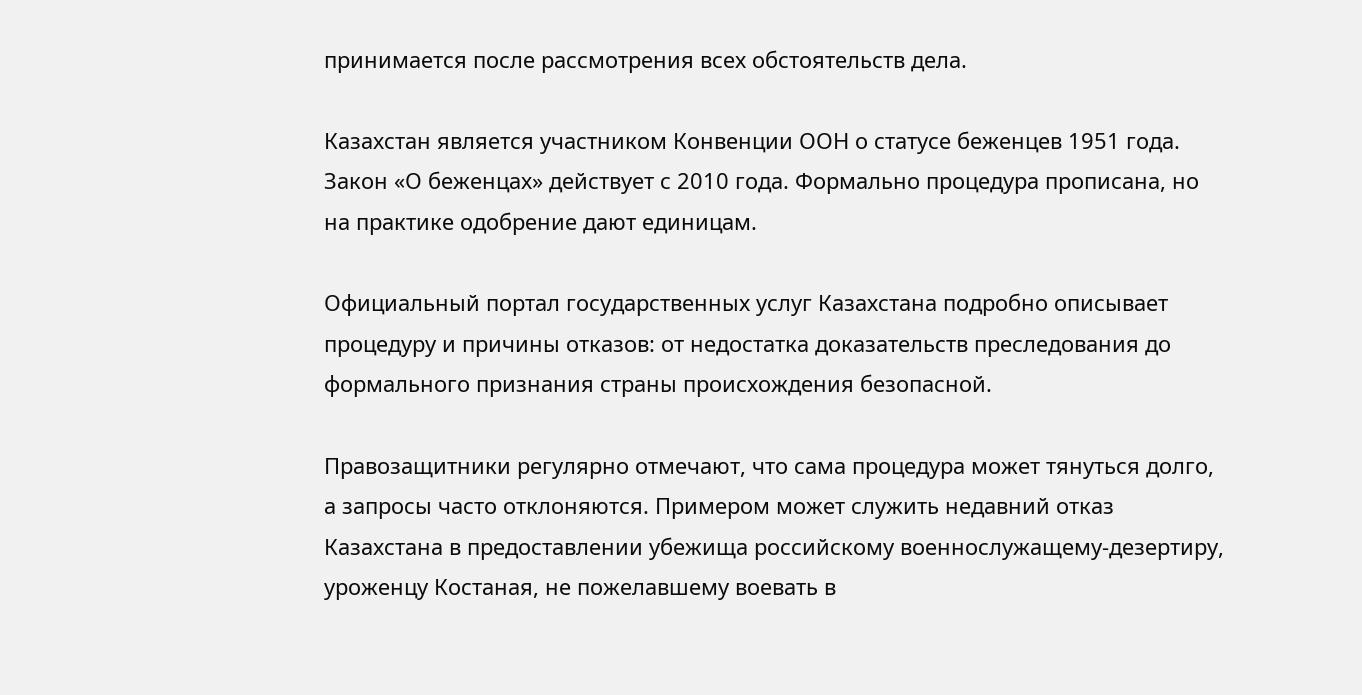принимается после рассмотрения всех обстоятельств дела.

Казахстан является участником Конвенции ООН о статусе беженцев 1951 года. Закон «О беженцах» действует с 2010 года. Формально процедура прописана, но на практике одобрение дают единицам.

Официальный портал государственных услуг Казахстана подробно описывает процедуру и причины отказов: от недостатка доказательств преследования до формального признания страны происхождения безопасной.

Правозащитники регулярно отмечают, что сама процедура может тянуться долго, а запросы часто отклоняются. Примером может служить недавний отказ Казахстана в предоставлении убежища российскому военнослужащему-дезертиру, уроженцу Костаная, не пожелавшему воевать в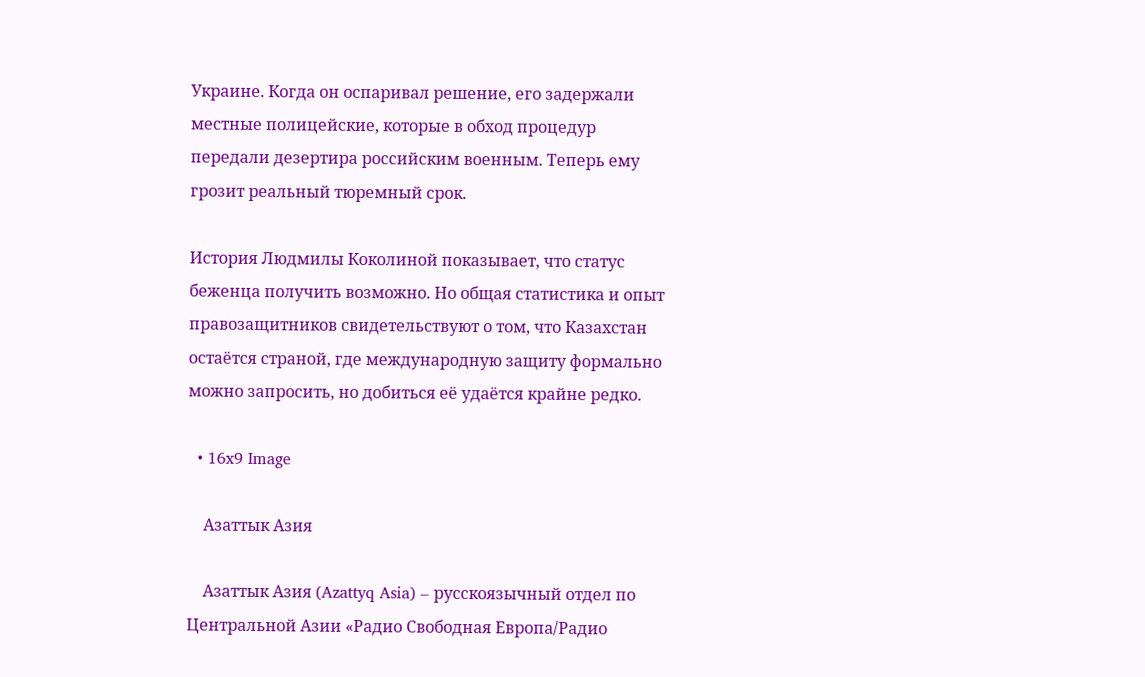Украине. Когда он оспаривал решение, его задержали местные полицейские, которые в обход процедур передали дезертира российским военным. Теперь ему грозит реальный тюремный срок.

История Людмилы Коколиной показывает, что статус беженца получить возможно. Но общая статистика и опыт правозащитников свидетельствуют о том, что Казахстан остаётся страной, где международную защиту формально можно запросить, но добиться её удаётся крайне редко.

  • 16x9 Image

    Азаттык Азия

    Азаттык Азия (Azattyq Asia) – русскоязычный отдел по Центральной Азии «Радио Свободная Европа/Радио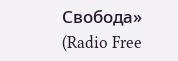Свобода» (Radio Free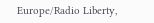Europe/Radio Liberty,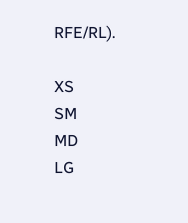RFE/RL).

XS
SM
MD
LG